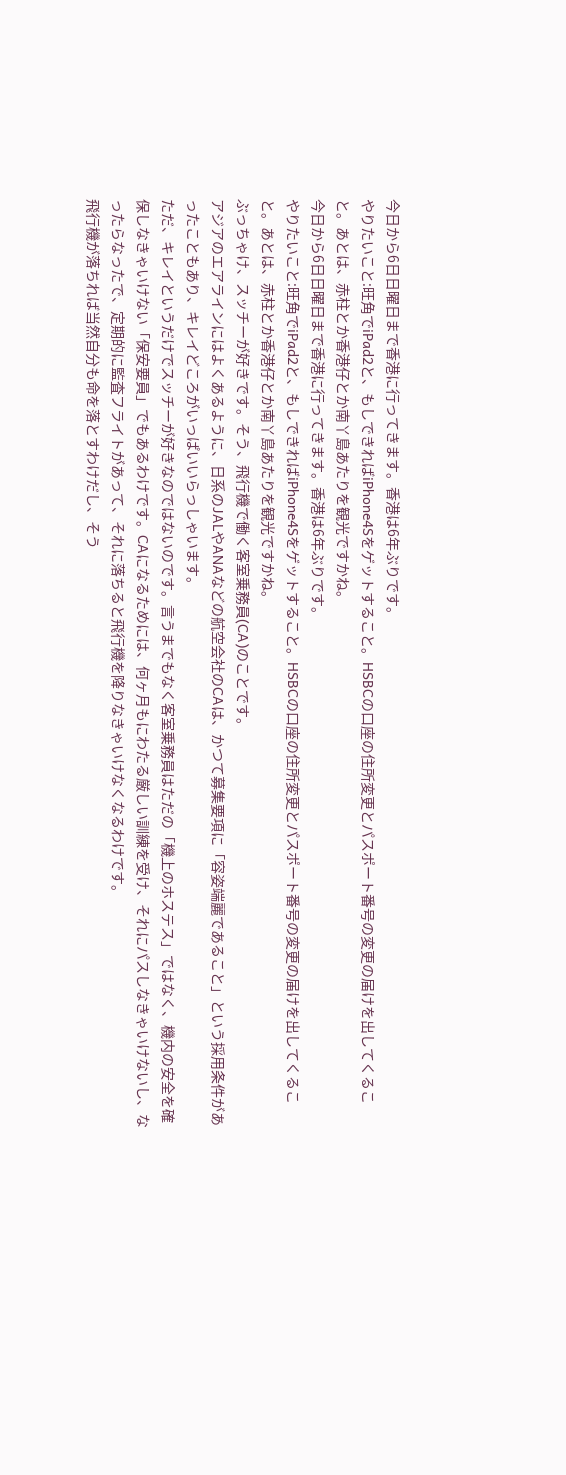今日から6日日曜日まで香港に行ってきます。香港は6年ぶりです。
やりたいこと:旺角でiPad2と、もしできればiPhone4Sをゲットすること。HSBCの口座の住所変更とパスポート番号の変更の届けを出してくること。あとは、赤柱とか香港仔とか南丫島あたりを観光ですかね。
今日から6日日曜日まで香港に行ってきます。香港は6年ぶりです。
やりたいこと:旺角でiPad2と、もしできればiPhone4Sをゲットすること。HSBCの口座の住所変更とパスポート番号の変更の届けを出してくること。あとは、赤柱とか香港仔とか南丫島あたりを観光ですかね。
ぶっちゃけ、スッチーが好きです。そう、飛行機で働く客室乗務員(CA)のことです。
アジアのエアラインにはよくあるように、日系のJALやANAなどの航空会社のCAは、かつて募集要項に「容姿端麗であること」という採用条件があったこともあり、キレイどころがいっぱいいらっしゃいます。
ただ、キレイというだけでスッチーが好きなのではないのです。言うまでもなく客室乗務員はただの「機上のホステス」ではなく、機内の安全を確保しなきゃいけない「保安要員」でもあるわけです。CAになるためには、何ヶ月もにわたる厳しい訓練を受け、それにパスしなきゃいけないし、なったらなったで、定期的に監査フライトがあって、それに落ちると飛行機を降りなきゃいけなくなるわけです。
飛行機が落ちれば当然自分も命を落とすわけだし、そう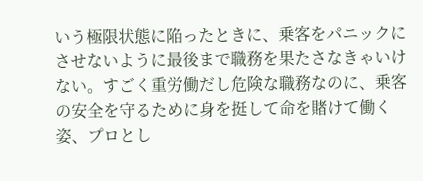いう極限状態に陥ったときに、乗客をパニックにさせないように最後まで職務を果たさなきゃいけない。すごく重労働だし危険な職務なのに、乗客の安全を守るために身を挺して命を賭けて働く姿、プロとし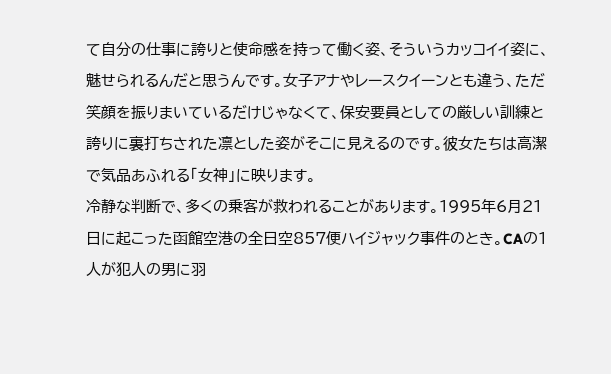て自分の仕事に誇りと使命感を持って働く姿、そういうカッコイイ姿に、魅せられるんだと思うんです。女子アナやレースクイーンとも違う、ただ笑顔を振りまいているだけじゃなくて、保安要員としての厳しい訓練と誇りに裏打ちされた凛とした姿がそこに見えるのです。彼女たちは高潔で気品あふれる「女神」に映ります。
冷静な判断で、多くの乗客が救われることがあります。1995年6月21日に起こった函館空港の全日空857便ハイジャック事件のとき。CAの1人が犯人の男に羽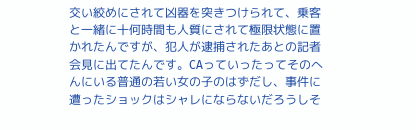交い絞めにされて凶器を突きつけられて、乗客と一緒に十何時間も人質にされて極限状態に置かれたんですが、犯人が逮捕されたあとの記者会見に出てたんです。CAっていったってそのへんにいる普通の若い女の子のはずだし、事件に遭ったショックはシャレにならないだろうしそ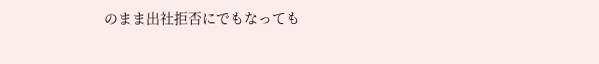のまま出社拒否にでもなっても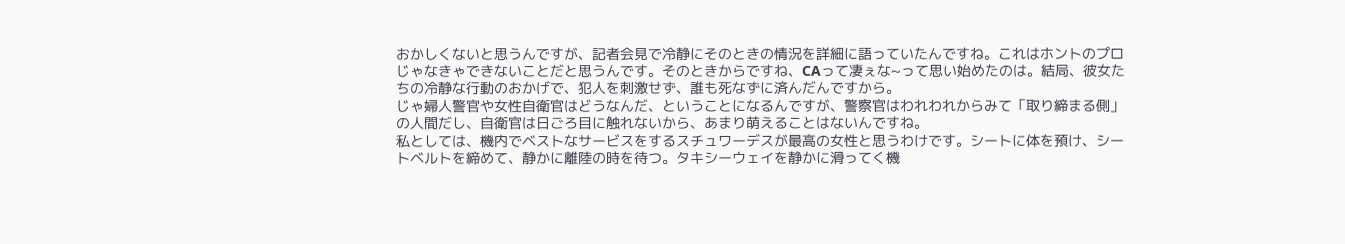おかしくないと思うんですが、記者会見で冷静にそのときの情況を詳細に語っていたんですね。これはホントのプロじゃなきゃできないことだと思うんです。そのときからですね、CAって凄ぇな~って思い始めたのは。結局、彼女たちの冷静な行動のおかげで、犯人を刺激せず、誰も死なずに済んだんですから。
じゃ婦人警官や女性自衛官はどうなんだ、ということになるんですが、警察官はわれわれからみて「取り締まる側」の人間だし、自衛官は日ごろ目に触れないから、あまり萌えることはないんですね。
私としては、機内でベストなサービスをするスチュワーデスが最高の女性と思うわけです。シートに体を預け、シートベルトを締めて、静かに離陸の時を待つ。タキシーウェイを静かに滑ってく機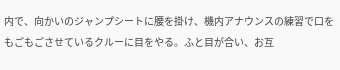内で、向かいのジャンプシートに腰を掛け、機内アナウンスの練習で口をもごもごさせているクルーに目をやる。ふと目が合い、お互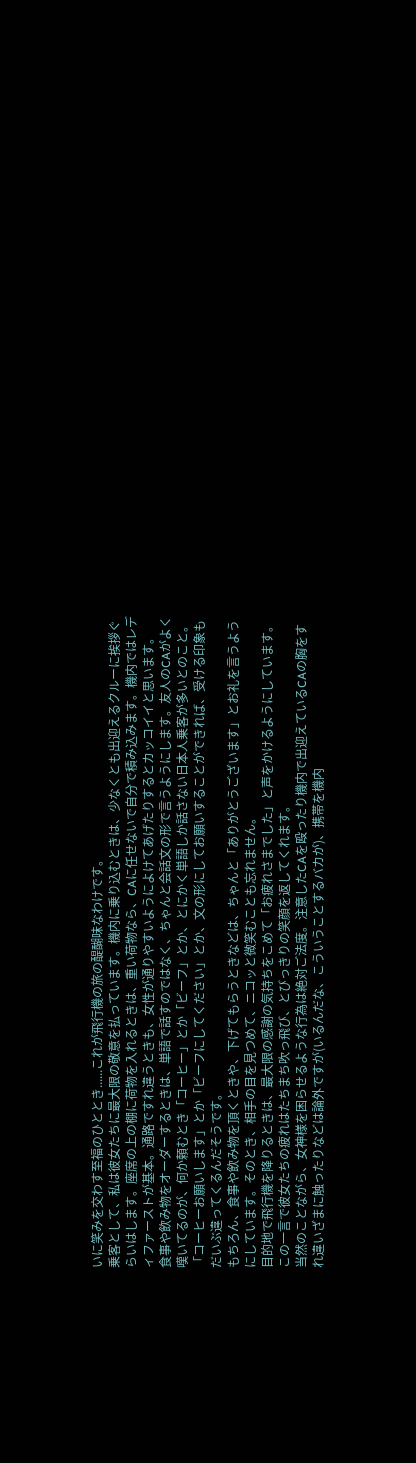いに笑みを交わす至福のひととき......これが飛行機の旅の醍醐味なわけです。
乗客として、私は彼女たちに最大限の敬意を払っています。機内に乗り込むときは、少なくとも出迎えるクルーに挨拶ぐらいはします。座席の上の棚に荷物を入れるときは、重い荷物なら、CAに任せないで自分で積み込みます。機内ではレディファーストが基本。通路ですれ違うときも、女性が通りやすいようによけてあげたりするとカッコイイと思います。
食事や飲み物をオーダーするときは、単語で話すのではなく、ちゃんと会話文の形で言うようにします。友人のCAがよく嘆いてるのが、何か頼むとき「コーヒー」とか「ビーフ」とか、とにかく単語しか話さない日本人乗客が多いとのこと。「コーヒーお願いします」とか「ビーフにしてください」とか、文の形にしてお願いすることができれば、受ける印象もだいぶ違ってくるんだそうです。
もちろん、食事や飲み物を頂くときや、下げてもらうときなどは、ちゃんと「ありがとうございます」とお礼を言うようにしています。そのとき、相手の目を見つめて、ニコッと微笑むことも忘れません。
目的地で飛行機を降りるときは、最大限の感謝の気持ちをこめて「お疲れさまでした」と声をかけるようにしています。この一言で彼女たちの疲れはたちまち吹っ飛び、とびっきりの笑顔を返してくれます。
当然のことながら、女神様を困らせるような行為は絶対ご法度。注意したCAを殴ったり機内で出迎えているCAの胸をすれ違いざまに触ったりなどは論外ですが(いるんだな、こういうことするバカが)、携帯を機内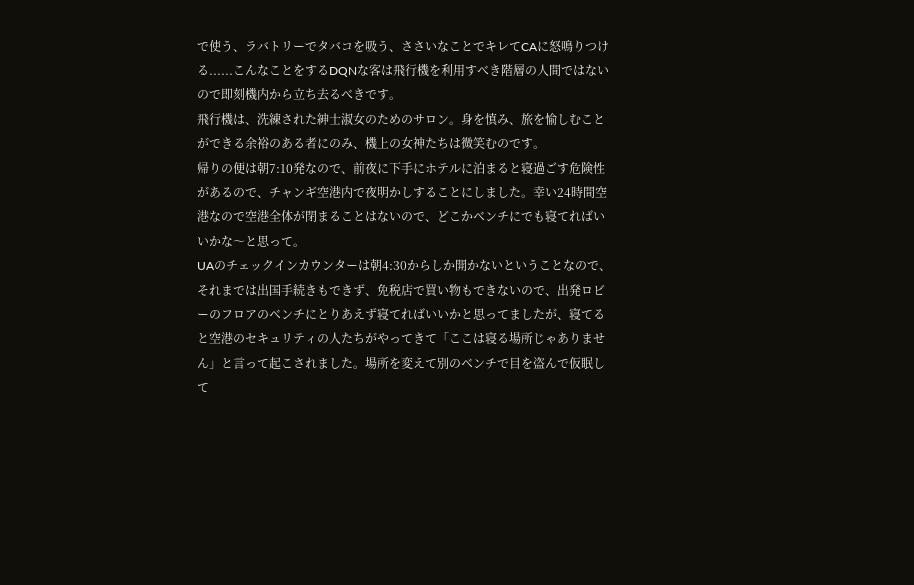で使う、ラバトリーでタバコを吸う、ささいなことでキレてCAに怒鳴りつける......こんなことをするDQNな客は飛行機を利用すべき階層の人間ではないので即刻機内から立ち去るべきです。
飛行機は、洗練された紳士淑女のためのサロン。身を慎み、旅を愉しむことができる余裕のある者にのみ、機上の女神たちは微笑むのです。
帰りの便は朝7:10発なので、前夜に下手にホテルに泊まると寝過ごす危険性があるので、チャンギ空港内で夜明かしすることにしました。幸い24時間空港なので空港全体が閉まることはないので、どこかベンチにでも寝てればいいかな〜と思って。
UAのチェックインカウンターは朝4:30からしか開かないということなので、それまでは出国手続きもできず、免税店で買い物もできないので、出発ロビーのフロアのベンチにとりあえず寝てればいいかと思ってましたが、寝てると空港のセキュリティの人たちがやってきて「ここは寝る場所じゃありません」と言って起こされました。場所を変えて別のベンチで目を盗んで仮眠して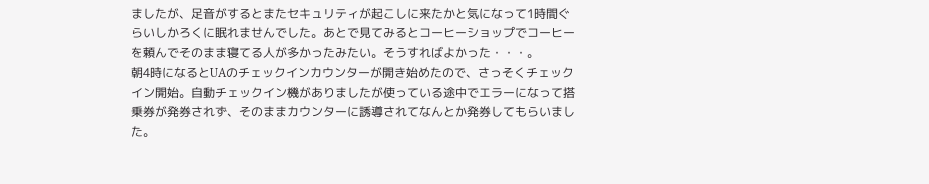ましたが、足音がするとまたセキュリティが起こしに来たかと気になって1時間ぐらいしかろくに眠れませんでした。あとで見てみるとコーヒーショップでコーヒーを頼んでそのまま寝てる人が多かったみたい。そうすればよかった・・・。
朝4時になるとUAのチェックインカウンターが開き始めたので、さっそくチェックイン開始。自動チェックイン機がありましたが使っている途中でエラーになって搭乗券が発券されず、そのままカウンターに誘導されてなんとか発券してもらいました。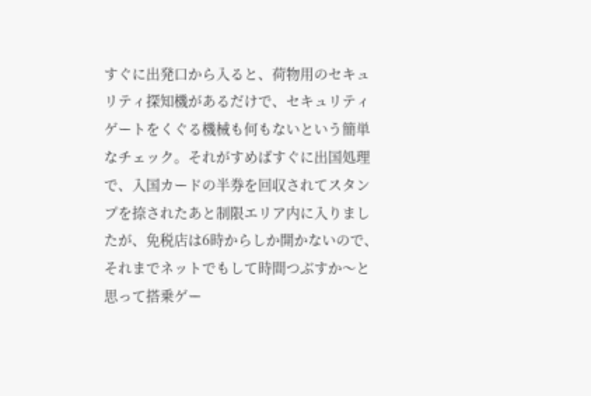すぐに出発口から入ると、荷物用のセキュリティ探知機があるだけで、セキュリティゲートをくぐる機械も何もないという簡単なチェック。それがすめばすぐに出国処理で、入国カードの半券を回収されてスタンプを捺されたあと制限エリア内に入りましたが、免税店は6時からしか開かないので、それまでネットでもして時間つぶすか〜と思って搭乗ゲー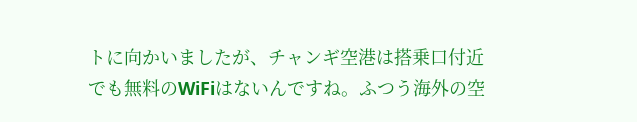トに向かいましたが、チャンギ空港は搭乗口付近でも無料のWiFiはないんですね。ふつう海外の空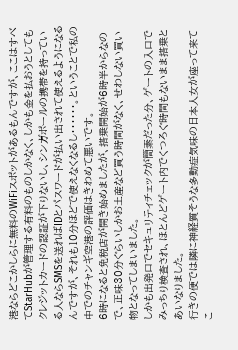港ならどこかしらに無料のWiFiスポットがあるもんですが、ここはすべてStarHubが管理する有料のものしかなく、しかも金を払おうとしてもクレジットカードの認証が下りないし、シンガポールの携帯を持っている人ならSMSを送ればIDとパスワードが払い出されて使えるようになるんですが、それも10分ほどで使えなくなるし・・・・・・。ということで私の中でのチャンギ空港の評価はきわめて悪いです。
6時になると免税店が開き始めましたが、搭乗開始が6時半からなので、正味30分ぐらいしかお土産など買う時間がなく、せわしない買い物となってしまいました。
しかも出発口でセキュリティチェックが簡素だった分、ゲートの入口でみっちり検査され、ほとんどゲート内でくつろぐ時間もないまま搭乗とあいなりました。
行きの便では隣に神経質そうな多動症気味の日本人女が座って来てこ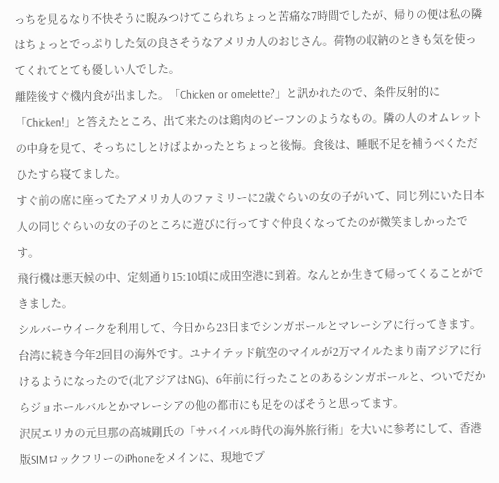っちを見るなり不快そうに睨みつけてこられちょっと苦痛な7時間でしたが、帰りの便は私の隣はちょっとでっぷりした気の良さそうなアメリカ人のおじさん。荷物の収納のときも気を使ってくれてとても優しい人でした。
離陸後すぐ機内食が出ました。「Chicken or omelette?」と訊かれたので、条件反射的に「Chicken!」と答えたところ、出て来たのは鶏肉のビーフンのようなもの。隣の人のオムレットの中身を見て、そっちにしとけばよかったとちょっと後悔。食後は、睡眠不足を補うべくただひたすら寝てました。
すぐ前の席に座ってたアメリカ人のファミリーに2歳ぐらいの女の子がいて、同じ列にいた日本人の同じぐらいの女の子のところに遊びに行ってすぐ仲良くなってたのが微笑ましかったです。
飛行機は悪天候の中、定刻通り15:10頃に成田空港に到着。なんとか生きて帰ってくることができました。
シルバーウイークを利用して、今日から23日までシンガポールとマレーシアに行ってきます。台湾に続き今年2回目の海外です。ユナイテッド航空のマイルが2万マイルたまり南アジアに行けるようになったので(北アジアはNG)、6年前に行ったことのあるシンガポールと、ついでだからジョホールバルとかマレーシアの他の都市にも足をのばそうと思ってます。
沢尻エリカの元旦那の高城剛氏の「サバイバル時代の海外旅行術」を大いに参考にして、香港版SIMロックフリーのiPhoneをメインに、現地でプ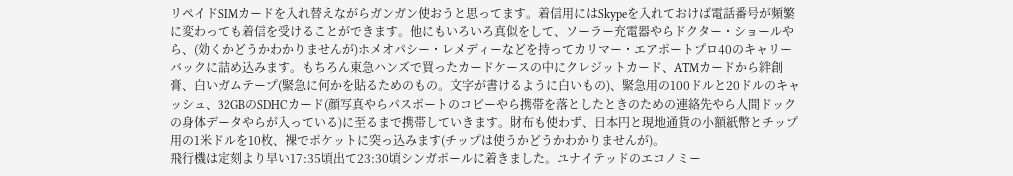リペイドSIMカードを入れ替えながらガンガン使おうと思ってます。着信用にはSkypeを入れておけば電話番号が頻繁に変わっても着信を受けることができます。他にもいろいろ真似をして、ソーラー充電器やらドクター・ショールやら、(効くかどうかわかりませんが)ホメオパシー・レメディーなどを持ってカリマー・エアポートプロ40のキャリーバックに詰め込みます。もちろん東急ハンズで買ったカードケースの中にクレジットカード、ATMカードから絆創膏、白いガムテープ(緊急に何かを貼るためのもの。文字が書けるように白いもの)、緊急用の100ドルと20ドルのキャッシュ、32GBのSDHCカード(顔写真やらパスポートのコピーやら携帯を落としたときのための連絡先やら人間ドックの身体データやらが入っている)に至るまで携帯していきます。財布も使わず、日本円と現地通貨の小額紙幣とチップ用の1米ドルを10枚、裸でポケットに突っ込みます(チップは使うかどうかわかりませんが)。
飛行機は定刻より早い17:35頃出て23:30頃シンガポールに着きました。ユナイテッドのエコノミー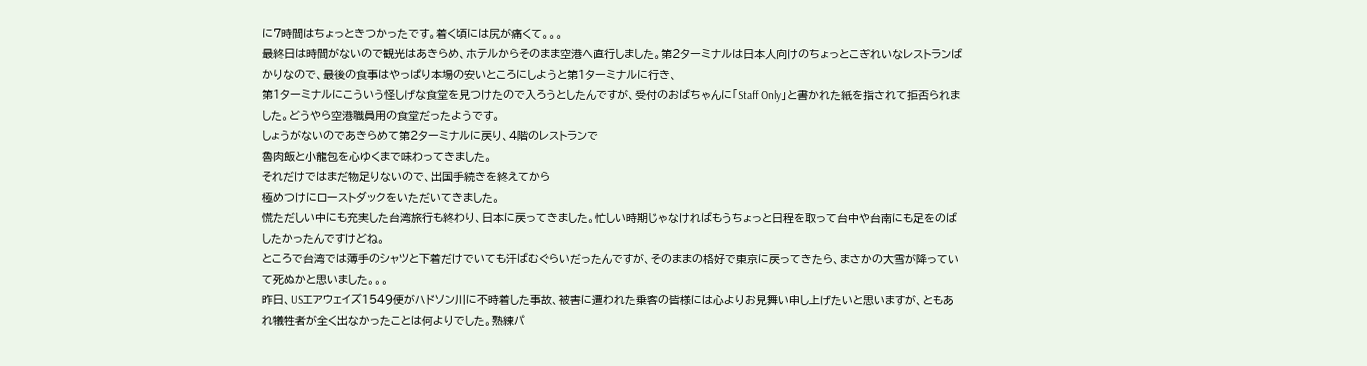に7時間はちょっときつかったです。着く頃には尻が痛くて。。。
最終日は時間がないので観光はあきらめ、ホテルからそのまま空港へ直行しました。第2ターミナルは日本人向けのちょっとこぎれいなレストランばかりなので、最後の食事はやっぱり本場の安いところにしようと第1ターミナルに行き、
第1ターミナルにこういう怪しげな食堂を見つけたので入ろうとしたんですが、受付のおばちゃんに「Staff Only」と書かれた紙を指されて拒否られました。どうやら空港職員用の食堂だったようです。
しょうがないのであきらめて第2ターミナルに戻り、4階のレストランで
魯肉飯と小龍包を心ゆくまで味わってきました。
それだけではまだ物足りないので、出国手続きを終えてから
極めつけにローストダックをいただいてきました。
慌ただしい中にも充実した台湾旅行も終わり、日本に戻ってきました。忙しい時期じゃなければもうちょっと日程を取って台中や台南にも足をのばしたかったんですけどね。
ところで台湾では薄手のシャツと下着だけでいても汗ばむぐらいだったんですが、そのままの格好で東京に戻ってきたら、まさかの大雪が降っていて死ぬかと思いました。。。
昨日、USエアウェイズ1549便がハドソン川に不時着した事故、被害に遭われた乗客の皆様には心よりお見舞い申し上げたいと思いますが、ともあれ犠牲者が全く出なかったことは何よりでした。熟練パ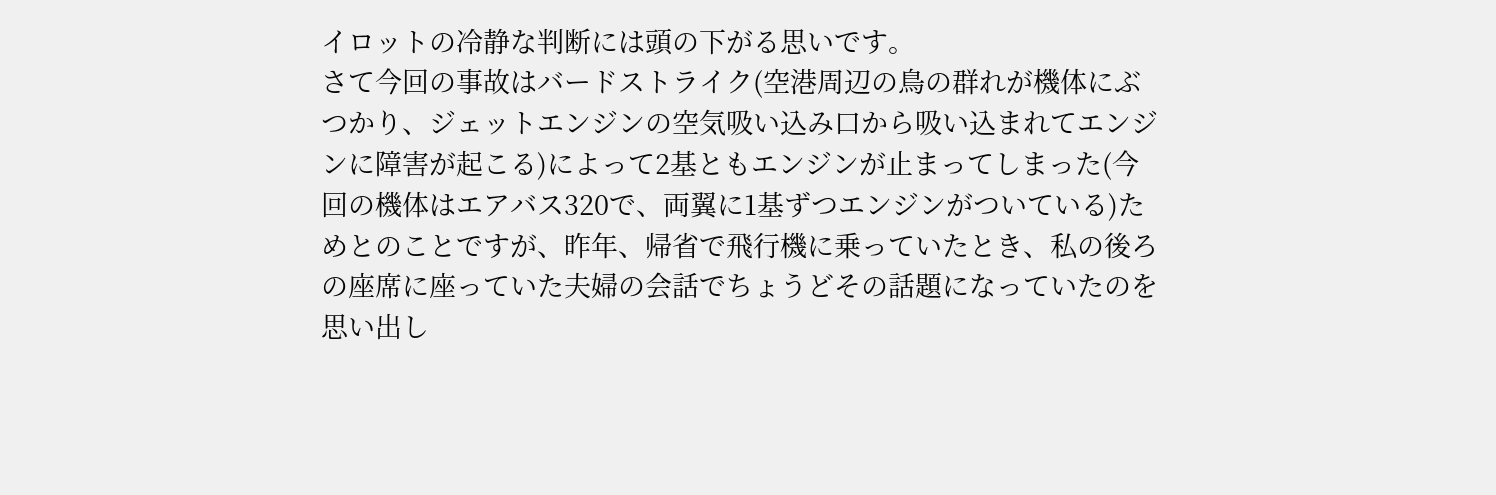イロットの冷静な判断には頭の下がる思いです。
さて今回の事故はバードストライク(空港周辺の鳥の群れが機体にぶつかり、ジェットエンジンの空気吸い込み口から吸い込まれてエンジンに障害が起こる)によって2基ともエンジンが止まってしまった(今回の機体はエアバス320で、両翼に1基ずつエンジンがついている)ためとのことですが、昨年、帰省で飛行機に乗っていたとき、私の後ろの座席に座っていた夫婦の会話でちょうどその話題になっていたのを思い出し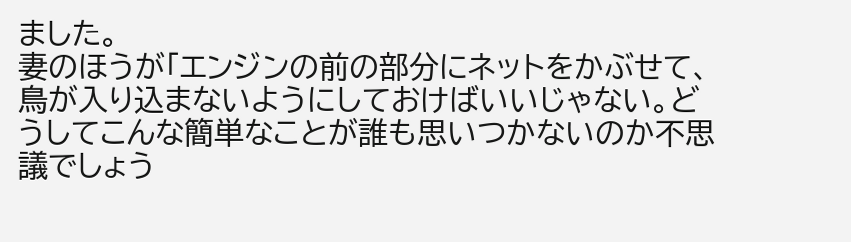ました。
妻のほうが「エンジンの前の部分にネットをかぶせて、鳥が入り込まないようにしておけばいいじゃない。どうしてこんな簡単なことが誰も思いつかないのか不思議でしょう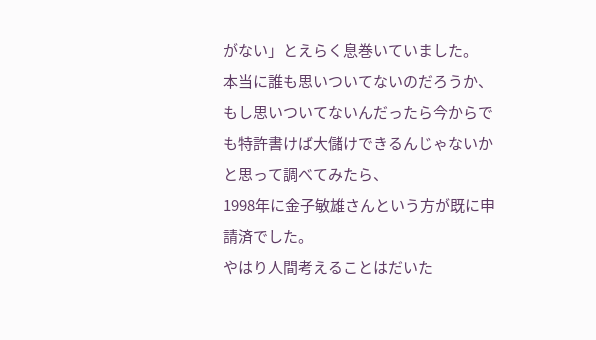がない」とえらく息巻いていました。
本当に誰も思いついてないのだろうか、もし思いついてないんだったら今からでも特許書けば大儲けできるんじゃないかと思って調べてみたら、
1998年に金子敏雄さんという方が既に申請済でした。
やはり人間考えることはだいた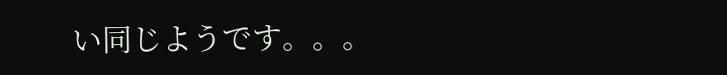い同じようです。。。